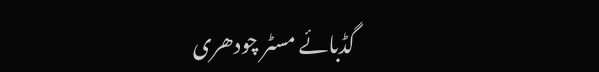گڈبائے مسٹر چودھری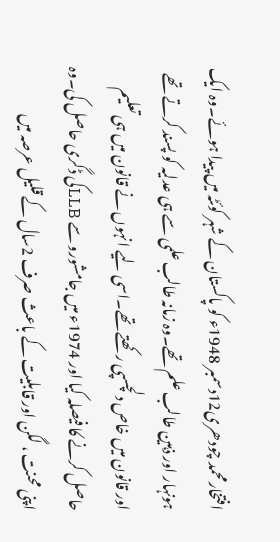افتخارمحمد چودھری12دسمبر 1948ء کو پاکستان کے شہر کوئٹہ میں پیدا ہوئے۔وہ ایک ہونہار اور ذہین طالب علم تھے۔وہ زمانہ طالب علمی سے ہی عدلیہ کو پسند کرتے تھے اور قانون میں خاص دلچسپی رکھتے تھے۔اسی لیے انہوں نے قانون میں ہی تعلیم حاصل کرنے کا فیصلہ کیا اور 1974ء میں جامشورو سے LLBکی ڈگری حاصل کی۔وہ اپنی محنت ، لگن اور قابلیت کے باعث صرف 2سال کے قلیل عرصہ میں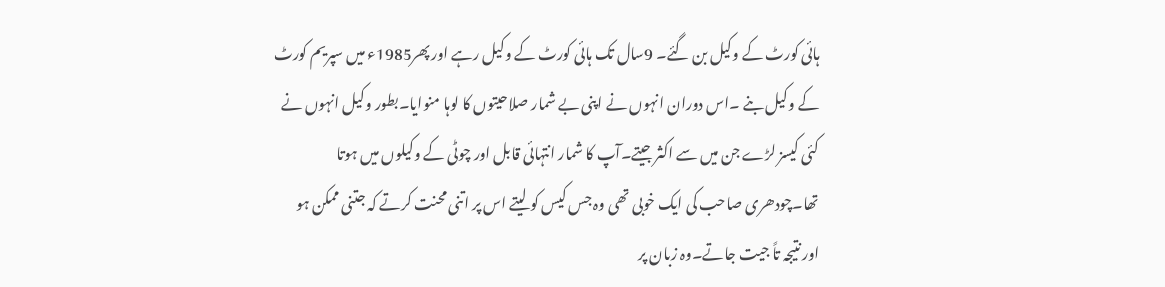ہائی کورٹ کے وکیل بن گئے۔ 9سال تک ہائی کورٹ کے وکیل رہے اور پھر1985ء میں سپریم کورٹ کے وکیل بنے ۔اس دوران انہوں نے اپنی بے شمار صلاحیتوں کا لوہا منوایا۔بطور وکیل انہوں نے کئی کیسز لڑے جن میں سے اکثر جیتے۔آپ کا شمار انتہائی قابل اور چوٹی کے وکیلوں میں ہوتا تھا۔چودھری صاحب کی ایک خوبی تھی وہ جس کیس کو لیتے اس پر اتنی محنت کرتے کہ جتنی ممکن ہو اور نتیجہ تاً جیت جاتے۔وہ زبان پر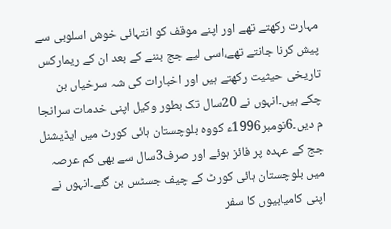مہارت رکھتے تھے اور اپنے موقف کو انتہائی خوش اسلوبی سے پیش کرنا جانتے تھے،اسی لیے جج بننے کے بعد ان کے ریمارکس تاریخی حیثیت رکھتے ہیں اور اخبارات کی شہ سرخیاں بن چکے ہیں۔انہوں نے 20سال تک بطور وکیل اپنی خدمات سرانجا م دیں۔6نومبر1996ء کووہ بلوچستان ہائی کورٹ میں ایڈیشنل جج کے عہدہ پر فائز ہوئے اور صرف3سال سے بھی کم عرصہ میں بلوچستان ہائی کورٹ کے چیف جسٹس بن گئے۔انہوں نے اپنی کامیابیوں کا سفر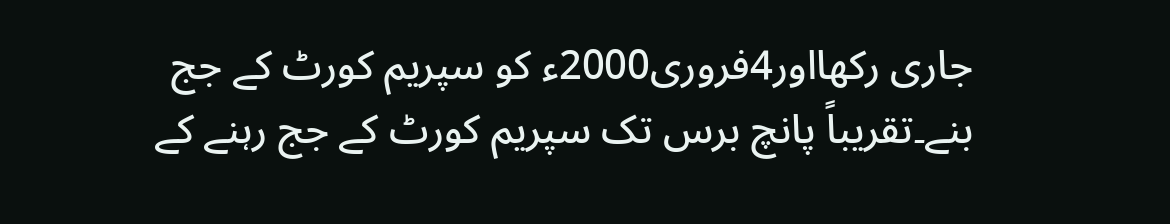جاری رکھااور4فروری2000ء کو سپریم کورٹ کے جج بنے۔تقریباً پانچ برس تک سپریم کورٹ کے جج رہنے کے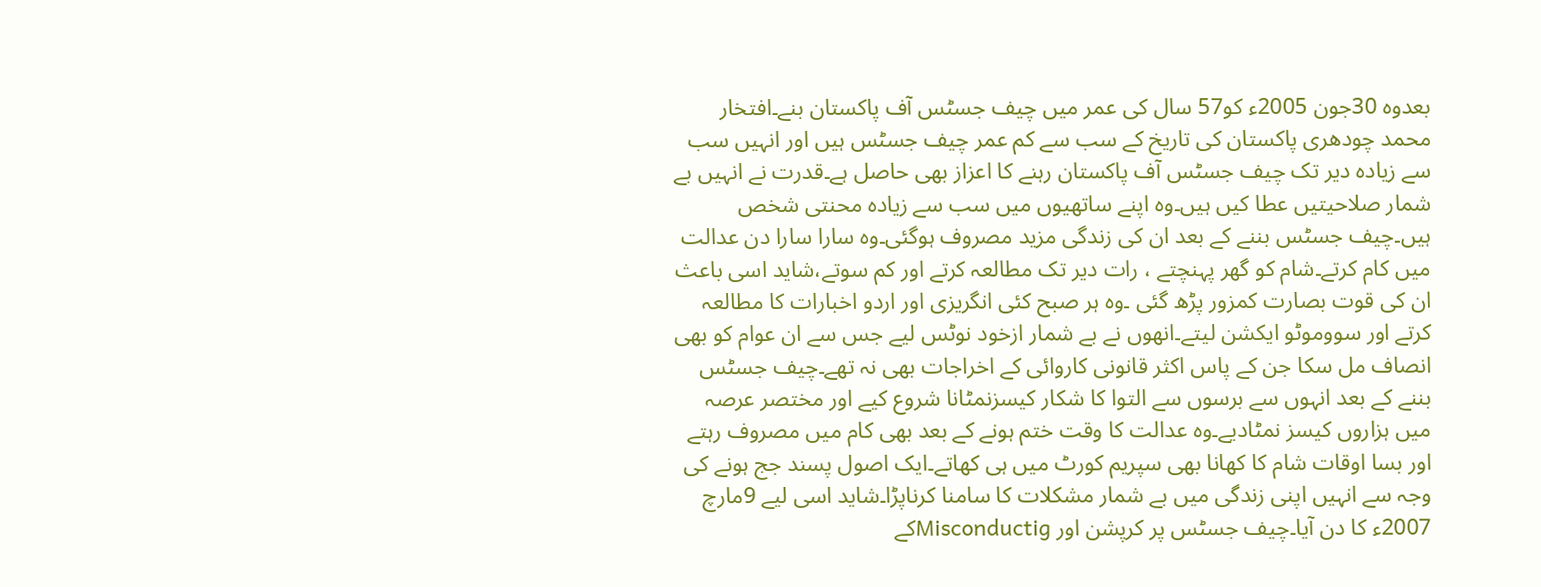بعدوہ 30جون 2005ء کو57 سال کی عمر میں چیف جسٹس آف پاکستان بنے۔افتخار محمد چودھری پاکستان کی تاریخ کے سب سے کم عمر چیف جسٹس ہیں اور انہیں سب سے زیادہ دیر تک چیف جسٹس آف پاکستان رہنے کا اعزاز بھی حاصل ہے۔قدرت نے انہیں بے شمار صلاحیتیں عطا کیں ہیں۔وہ اپنے ساتھیوں میں سب سے زیادہ محنتی شخص ہیں۔چیف جسٹس بننے کے بعد ان کی زندگی مزید مصروف ہوگئی۔وہ سارا سارا دن عدالت میں کام کرتے۔شام کو گھر پہنچتے ، رات دیر تک مطالعہ کرتے اور کم سوتے،شاید اسی باعث ان کی قوت بصارت کمزور پڑھ گئی ۔وہ ہر صبح کئی انگریزی اور اردو اخبارات کا مطالعہ کرتے اور سووموٹو ایکشن لیتے۔انھوں نے بے شمار ازخود نوٹس لیے جس سے ان عوام کو بھی انصاف مل سکا جن کے پاس اکثر قانونی کاروائی کے اخراجات بھی نہ تھے۔چیف جسٹس بننے کے بعد انہوں سے برسوں سے التوا کا شکار کیسزنمٹانا شروع کیے اور مختصر عرصہ میں ہزاروں کیسز نمٹادیے۔وہ عدالت کا وقت ختم ہونے کے بعد بھی کام میں مصروف رہتے اور بسا اوقات شام کا کھانا بھی سپریم کورٹ میں ہی کھاتے۔ایک اصول پسند جج ہونے کی وجہ سے انہیں اپنی زندگی میں بے شمار مشکلات کا سامنا کرناپڑا۔شاید اسی لیے 9مارچ 2007ء کا دن آیا۔چیف جسٹس پر کرپشن اور Misconductigکے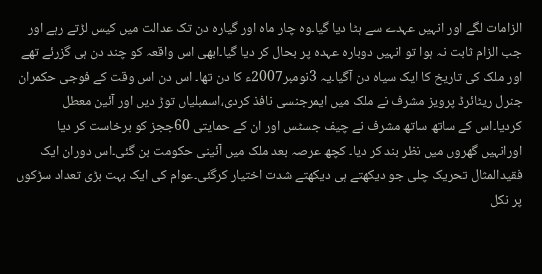الزامات لگے اور انہیں عہدے سے ہٹا دیا گیا۔وہ چار ماہ اور گیارہ دن تک عدالت میں کیس لڑتے رہے اور جب الزام ثابت نہ ہوا تو انہیں دوبارہ عہدہ پر بحال کر دیا گیا۔ابھی اس واقعہ کو چند دن ہی گزرئے تھے اور ملک کی تاریخ کا ایک سیاہ دن آگیا۔یہ 3نومبر2007ء کا دن تھا۔ اس دن اس وقت کے فوجی حکمران جنرل ریٹائرڈ پرویز مشرف نے ملک میں ایمرجنسی نافذ کردی،اسمبلیاں توڑ دیں اور آئین معطل کردیا۔اس کے ساتھ ساتھ مشرف نے چیف جسٹس اور ان کے حمایتی 60ججز کو برخاست کر دیا اورانہیں گھروں میں نظر بند کر دیا۔ کچھ عرصہ بعد ملک میں آئینی حکومت بن گئی۔اس دوران ایک فقیدالمثال تحریک چلی جو دیکھتے ہی دیکھتے شدت اختیار کرگئی۔عوام کی ایک بہت بڑی تعداد سڑکوں پر نکل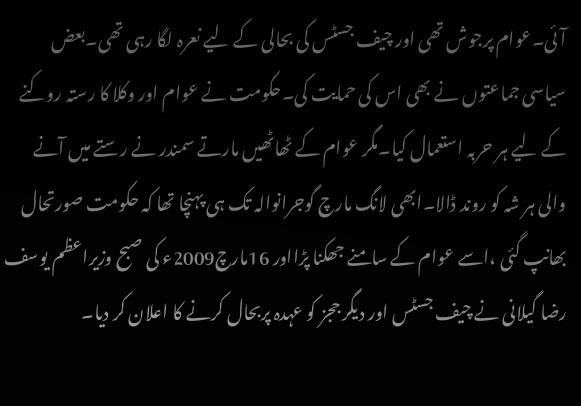آئی۔عوام پرجوش تھی اور چیف جسٹس کی بحالی کے لیے نعرہ لگا رہی تھی۔بعض سیاسی جماعتوں نے بھی اس کی حمایت کی۔حکومت نے عوام اور وکلا کا رستہ روکنے کے لیے ہر حربہ استعمال کیا۔مگر عوام کے ٹھاٹھیں مارتے سمندر نے رستے میں آنے والی ہر شہ کو روند ڈالا۔ابھی لانگ مارچ گوجرانوالہ تک ہی پہنچا تھا کہ حکومت صورتحال بھانپ گئی ،اسے عوام کے سامنے جھکنا پڑااور 16مارچ2009ء کی صبح وزیراعظم یوسف رضا گیلانی نے چیف جسٹس اور دیگر ججز کو عہدہ پربحال کرنے کا اعلان کر دیا۔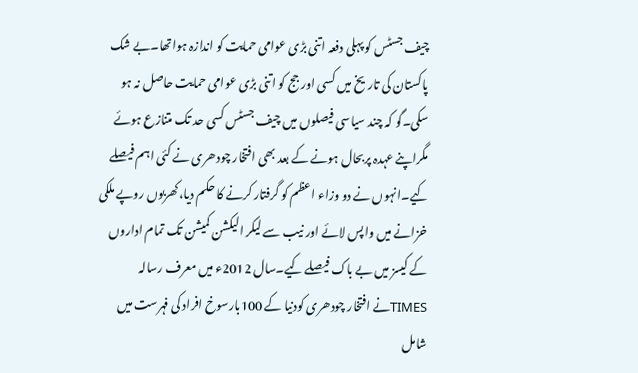چیف جسٹس کو پہلی دفعہ اتنی بڑی عوامی حمایت کو اندازہ ہواتھا۔بے شک پاکستان کی تاریخ میں کسی اور جج کو اتنی بڑی عوامی حمایت حاصل نہ ہو سکی۔گو کہ چند سیاسی فیصلوں میں چیف جسٹس کسی حد تک متنازع ہوئے مگراپنے عہدہ پربحال ہونے کے بعد بھی افتخار چودھری نے کئی اہم فیصلے کیے۔انہوں نے دو وزاء اعظم کو گرفتار کرنے کا حکم دیا،کھربوں روپے ملکی خزانے میں واپس لائے اور نیب سے لیکر الیکشن کمیشن تک تمام اداروں کے کیسز میں بے باک فیصلے کیے۔سال 2012ء میں معرف رسالہ TIMESنے افتخار چودھری کودنیا کے 100بارسوخ افراد کی فہرست میں شامل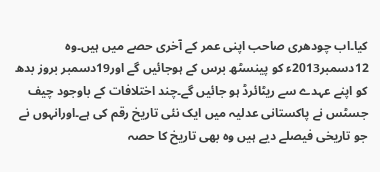کیا۔اب چودھری صاحب اپنی عمر کے آخری حصے میں ہیں۔وہ 12دسمبر2013ء کو پینسٹھ برس کے ہوجائیں گے اور19دسمبر بروز بدھ کو اپنے عہدے سے ریٹائرڈ ہو جائیں گے۔چند اختلافات کے باوجود چیف جسٹس نے پاکستانی عدلیہ میں ایک نئی تاریخ رقم کی ہے۔اورانہوں نے جو تاریخی فیصلے دیے ہیں وہ بھی تاریخ کا حصہ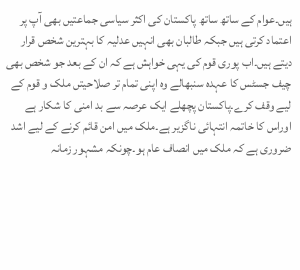ہیں۔عوام کے ساتھ ساتھ پاکستان کی اکثر سیاسی جماعتیں بھی آپ پر اعتماد کرتی ہیں جبکہ طالبان بھی انہیں عدلیہ کا بہترین شخص قرار دیتے ہیں۔اب پوری قوم کی یہی خواہش ہے کہ ان کے بعد جو شخص بھی چیف جسٹس کا عہدہ سنبھالے وہ اپنی تمام تر صلاحیتں ملک و قوم کے لیے وقف کرے۔پاکستان پچھلے ایک عرصہ سے بد امنی کا شکار ہے اوراس کا خاتمہ انتہائی ناگزیر ہے۔ملک میں امن قائم کرنے کے لیے اشد ضروری ہے کہ ملک میں انصاف عام ہو۔چونکہ مشہور زمانہ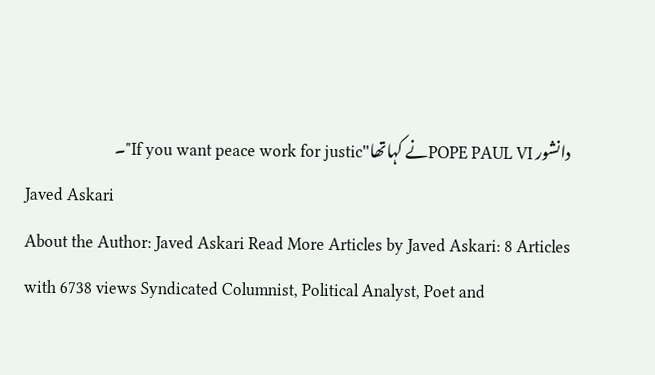دانشور POPE PAUL VIنے کہاتھا"If you want peace work for justic"۔
Javed Askari
About the Author: Javed Askari Read More Articles by Javed Askari: 8 Articles with 6738 views Syndicated Columnist, Political Analyst, Poet and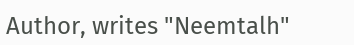Author, writes "Neemtalh"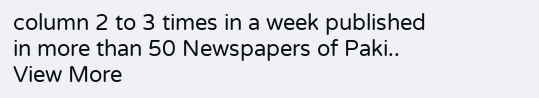column 2 to 3 times in a week published in more than 50 Newspapers of Paki.. View More